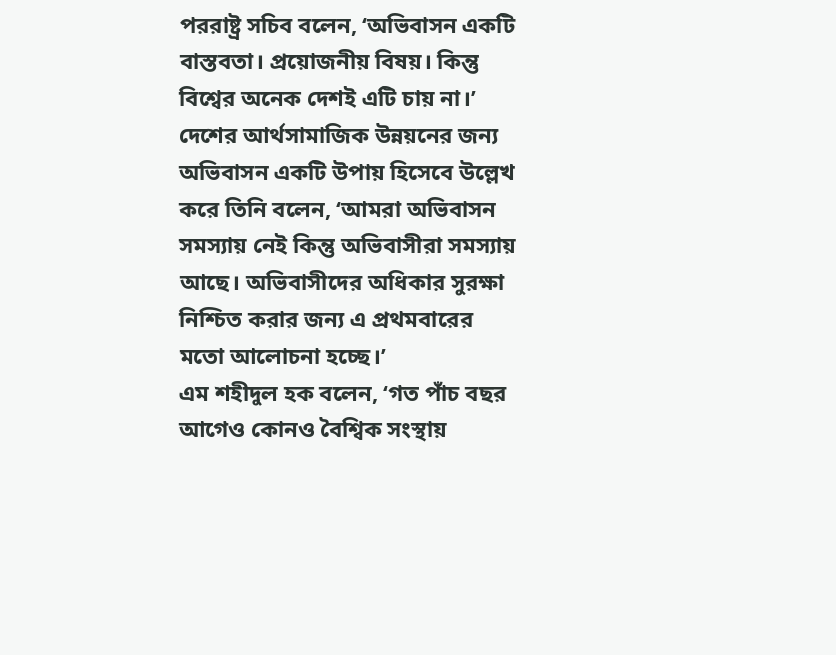পররাষ্ট্র সচিব বলেন, ‘অভিবাসন একটি বাস্তবতা। প্রয়োজনীয় বিষয়। কিন্তু বিশ্বের অনেক দেশই এটি চায় না।’ দেশের আর্থসামাজিক উন্নয়নের জন্য অভিবাসন একটি উপায় হিসেবে উল্লেখ করে তিনি বলেন, ‘আমরা অভিবাসন সমস্যায় নেই কিন্তু অভিবাসীরা সমস্যায় আছে। অভিবাসীদের অধিকার সুরক্ষা নিশ্চিত করার জন্য এ প্রথমবারের মতো আলোচনা হচ্ছে।’
এম শহীদুল হক বলেন, ‘গত পাঁচ বছর আগেও কোনও বৈশ্বিক সংস্থায়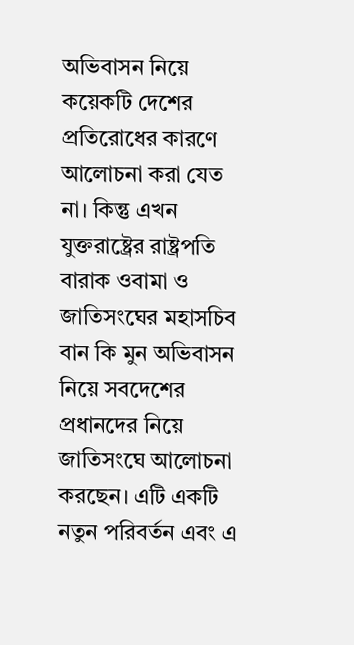অভিবাসন নিয়ে কয়েকটি দেশের প্রতিরোধের কারণে আলোচনা করা যেত না। কিন্তু এখন যুক্তরাষ্ট্রের রাষ্ট্রপতি বারাক ওবামা ও জাতিসংঘের মহাসচিব বান কি মুন অভিবাসন নিয়ে সবদেশের প্রধানদের নিয়ে জাতিসংঘে আলোচনা করছেন। এটি একটি নতুন পরিবর্তন এবং এ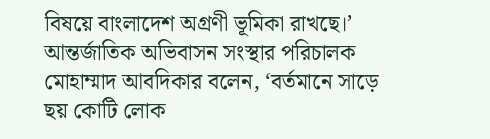বিষয়ে বাংলাদেশ অগ্রণী ভূমিকা রাখছে।’
আন্তর্জাতিক অভিবাসন সংস্থার পরিচালক মোহাম্মাদ আবদিকার বলেন, ‘বর্তমানে সাড়ে ছয় কোটি লোক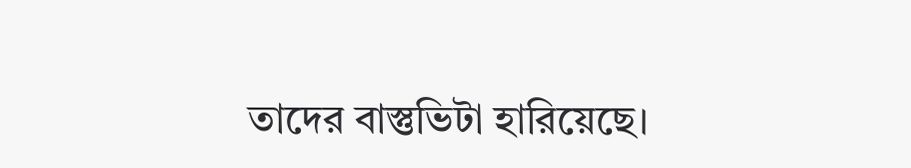তাদের বাস্তুভিটা হারিয়েছে।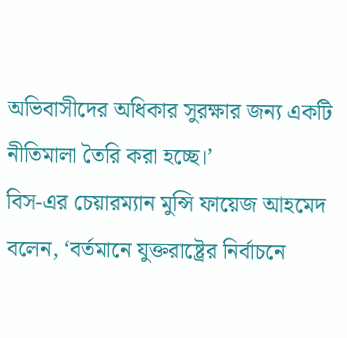অভিবাসীদের অধিকার সুরক্ষার জন্য একটি নীতিমালা তৈরি করা হচ্ছে।’
বিস-এর চেয়ারম্যান মুন্সি ফায়েজ আহমেদ বলেন, ‘বর্তমানে যুক্তরাষ্ট্রের নির্বাচনে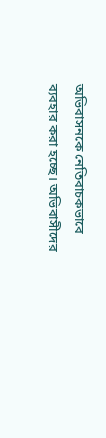অভিবাসনকে নেতিবাচকভাবে ব্যবহার করা হচ্ছে। অভিবাসীদের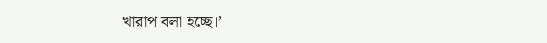খারাপ বলা হচ্ছে।’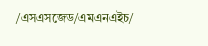/এসএসজেড/এমএনএইচ/